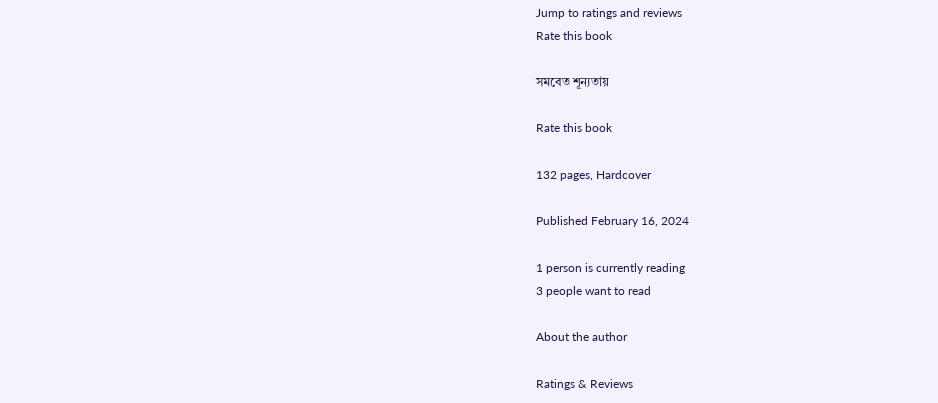Jump to ratings and reviews
Rate this book

সমবেত শূন্যতায়

Rate this book

132 pages, Hardcover

Published February 16, 2024

1 person is currently reading
3 people want to read

About the author

Ratings & Reviews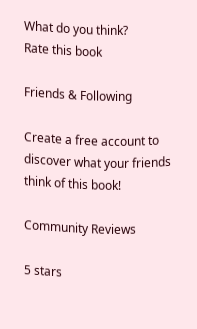What do you think?
Rate this book

Friends & Following

Create a free account to discover what your friends think of this book!

Community Reviews

5 stars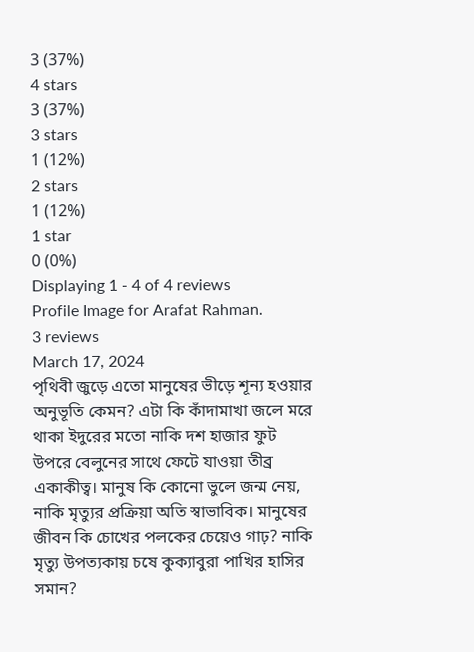3 (37%)
4 stars
3 (37%)
3 stars
1 (12%)
2 stars
1 (12%)
1 star
0 (0%)
Displaying 1 - 4 of 4 reviews
Profile Image for Arafat Rahman.
3 reviews
March 17, 2024
পৃথিবী জুড়ে এতো মানুষের ভীড়ে শূন্য হওয়ার অনুভূতি কেমন? এটা কি কাঁদামাখা জলে মরে থাকা ইদুরের মতো নাকি দশ হাজার ফুট উপরে বেলুনের সাথে ফেটে যাওয়া তীব্র একাকীত্ব। মানুষ কি কোনো ভুলে জন্ম নেয়, নাকি মৃত্যুর প্রক্রিয়া অতি স্বাভাবিক। মানুষের জীবন কি চোখের পলকের চেয়েও গাঢ়? নাকি মৃত্যু উপত্যকায় চষে কুক্যাবুরা পাখির হাসির সমান?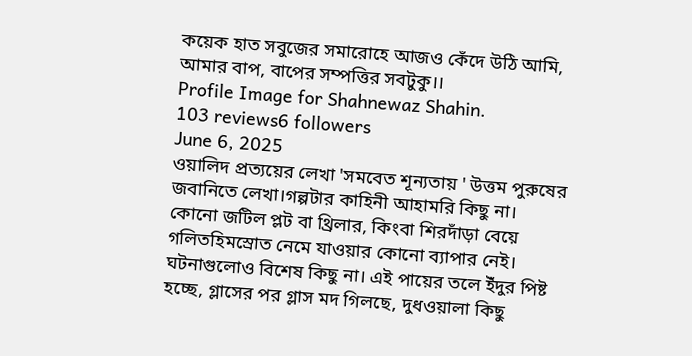কয়েক হাত সবুজের সমারোহে আজও কেঁদে উঠি আমি, আমার বাপ, বাপের সম্পত্তির সবটুকু।।
Profile Image for Shahnewaz Shahin.
103 reviews6 followers
June 6, 2025
ওয়ালিদ প্রত্যয়ের লেখা 'সমবেত শূন্যতায় ' উত্তম পুরুষের জবানিতে লেখা।গল্পটার কাহিনী আহামরি কিছু না। কোনো জটিল প্লট বা থ্রিলার, কিংবা শিরদাঁড়া বেয়ে গলিতহিমস্রোত নেমে যাওয়ার কোনো ব্যাপার নেই। ঘটনাগুলোও বিশেষ কিছু না। এই পায়ের তলে ইঁদুর পিষ্ট হচ্ছে, গ্লাসের পর গ্লাস মদ গিলছে, দুধওয়ালা কিছু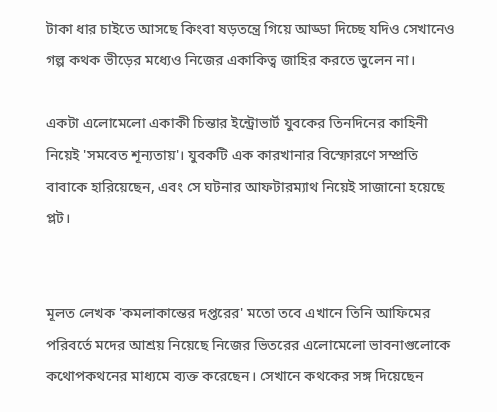টাকা ধার চাইতে আসছে কিংবা ষড়তন্ত্রে গিয়ে আড্ডা দিচ্ছে যদিও সেখানেও গল্প কথক ভীড়ের মধ্যেও নিজের একাকিত্ব জাহির করতে ভুলেন না।

একটা এলোমেলো একাকী চিন্তার ইন্ট্রোভার্ট যুবকের তিনদিনের কাহিনী নিয়েই 'সমবেত শূন্যতায়'। যুবকটি এক কারখানার বিস্ফোরণে সম্প্রতি বাবাকে হারিয়েছেন, এবং সে ঘটনার আফটারম্যাথ নিয়েই সাজানো হয়েছে প্লট।


মূলত লেখক 'কমলাকান্তের দপ্তরের' মতো তবে এখানে তিনি আফিমের পরিবর্তে মদের আশ্রয় নিয়েছে নিজের ভিতরের এলোমেলো ভাবনাগুলোকে কথোপকথনের মাধ্যমে ব্যক্ত করেছেন। সেখানে কথকের সঙ্গ দিয়েছেন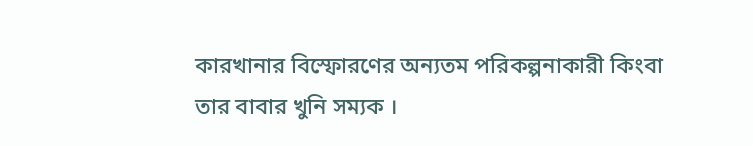কারখানার বিস্ফোরণের অন্যতম পরিকল্পনাকারী কিংবা তার বাবার খুনি সম্যক ।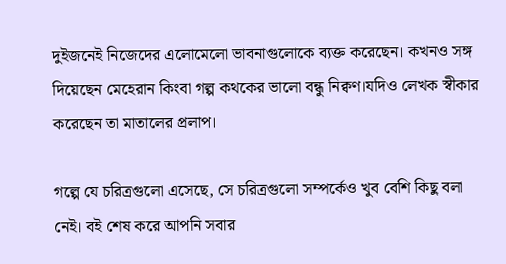দুইজনেই নিজেদের এলোমেলো ভাবনাগুলোকে ব্যক্ত করেছেন। কখনও সঙ্গ দিয়েছেন মেহেরান কিংবা গল্প কথকের ভালো বন্ধু নিক্বণ।যদিও লেখক স্বীকার করেছেন তা মাতালের প্রলাপ।

গল্পে যে চরিত্রগুলো এসেছে, সে চরিত্রগুলো সম্পর্কেও খুব বেশি কিছু বলা নেই। বই শেষ করে আপনি সবার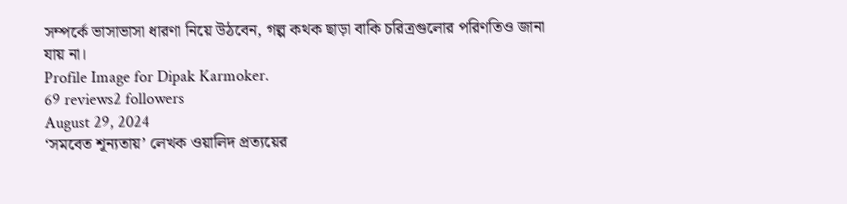সম্পর্কে ভাসাভাসা ধারণা নিয়ে উঠবেন, গল্প কথক ছাড়া বাকি চরিত্রগুলোর পরিণতিও জানা যায় না।
Profile Image for Dipak Karmoker.
69 reviews2 followers
August 29, 2024
‘সমবেত শূন্যতায়’ লেখক ওয়ালিদ প্রত্যয়ের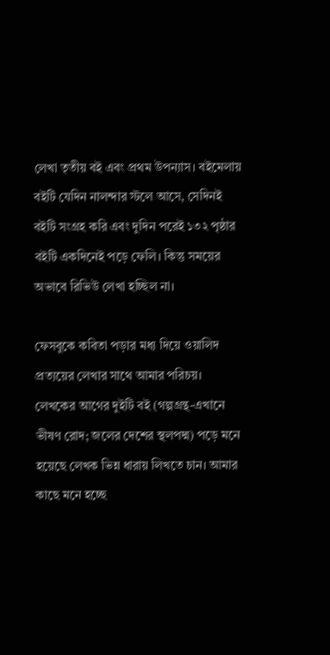লেখা তৃতীয় বই এবং প্রথম উপন্যাস। বইমেলায় বইটি যেদিন নালন্দার স্টলে আসে, সেদিনই বইটি সংগ্রহ করি এবং দুদিন পরেই ১৩২ পৃষ্ঠার বইটি একদিনেই পড়ে ফেলি। কিন্তু সময়ের অভাবে রিভিউ লেখা হচ্ছিল না।

ফেসবুকে কবিতা পড়ার মধ্য দিয়ে ওয়ালিদ প্রত্যয়ের লেখার সাথে আমার পরিচয়। লেখকের আগের দুইটি বই (গল্পগ্রন্থ-এখানে ভীষণ রোদ; জলের দেশের স্থলপদ্ম) পড়ে মনে হয়েছে লেখক ভিন্ন ধারায় লিখতে চান। আমার কাছে মনে হচ্ছে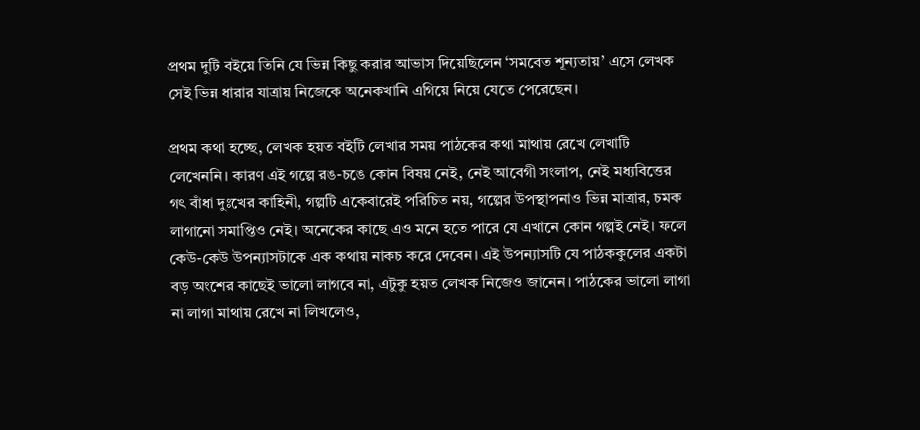প্রথম দুটি বইয়ে তিনি যে ভিন্ন কিছু করার আভাস দিয়েছিলেন ‘সমবেত শূন্যতায়’ এসে লেখক সেই ভিন্ন ধারার যাত্রায় নিজেকে অনেকখানি এগিয়ে নিয়ে যেতে পেরেছেন।

প্রথম কথা হচ্ছে, লেখক হয়ত বইটি লেখার সময় পাঠকের কথা মাথায় রেখে লেখাটি লেখেননি। কারণ এই গল্পে রঙ-চঙে কোন বিষয় নেই, নেই আবেগী সংলাপ, নেই মধ্যবিত্তের গৎ বাঁধা দুঃখের কাহিনী, গল্পটি একেবারেই পরিচিত নয়, গল্পের উপস্থাপনাও ভিন্ন মাত্রার, চমক লাগানো সমাপ্তিও নেই। অনেকের কাছে এও মনে হতে পারে যে এখানে কোন গল্পই নেই। ফলে কেউ-কেউ উপন্যাসটাকে এক কথায় নাকচ করে দেবেন। এই উপন্যাসটি যে পাঠককুলের একটা বড় অংশের কাছেই ভালো লাগবে না, এটুকু হয়ত লেখক নিজেও জানেন। পাঠকের ভালো লাগা না লাগা মাথায় রেখে না লিখলেও,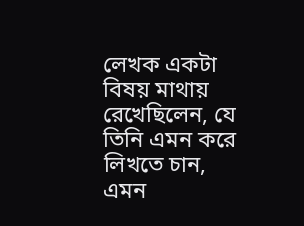লেখক একটা বিষয় মাথায় রেখেছিলেন, যে তিনি এমন করে লিখতে চান, এমন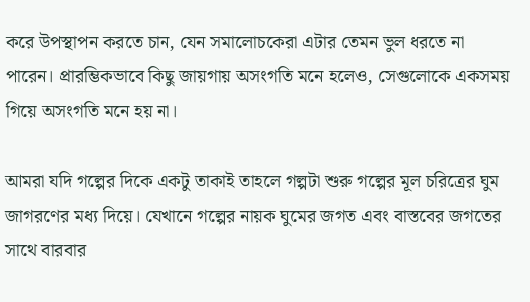করে উপস্থাপন করতে চান, যেন সমালোচকেরা এটার তেমন ভুল ধরতে না পারেন। প্রারম্ভিকভাবে কিছু জায়গায় অসংগতি মনে হলেও, সেগুলোকে একসময় গিয়ে অসংগতি মনে হয় না।

আমরা যদি গল্পের দিকে একটু তাকাই তাহলে গল্পটা শুরু গল্পের মূল চরিত্রের ঘুম জাগরণের মধ্য দিয়ে। যেখানে গল্পের নায়ক ঘুমের জগত এবং বাস্তবের জগতের সাথে বারবার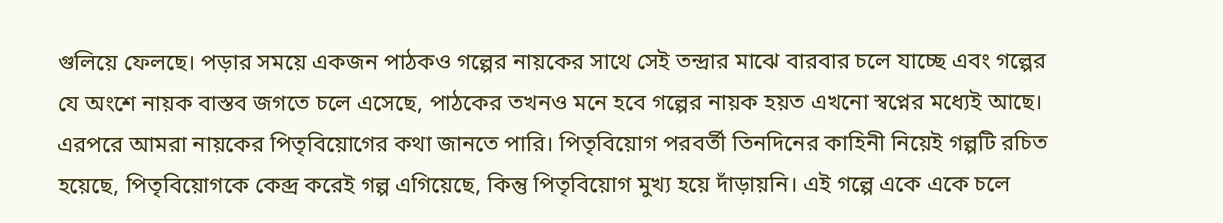গুলিয়ে ফেলছে। পড়ার সময়ে একজন পাঠকও গল্পের নায়কের সাথে সেই তন্দ্রার মাঝে বারবার চলে যাচ্ছে এবং গল্পের যে অংশে নায়ক বাস্তব জগতে চলে এসেছে, পাঠকের তখনও মনে হবে গল্পের নায়ক হয়ত এখনো স্বপ্নের মধ্যেই আছে। এরপরে আমরা নায়কের পিতৃবিয়োগের কথা জানতে পারি। পিতৃবিয়োগ পরবর্তী তিনদিনের কাহিনী নিয়েই গল্পটি রচিত হয়েছে, পিতৃবিয়োগকে কেব্দ্র করেই গল্প এগিয়েছে, কিন্তু পিতৃবিয়োগ মুখ্য হয়ে দাঁড়ায়নি। এই গল্পে একে একে চলে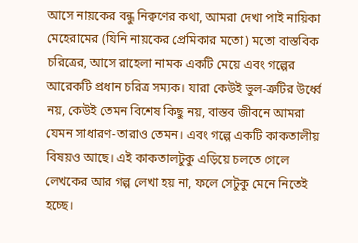আসে নায়কের বন্ধু নিক্বণের কথা, আমরা দেখা পাই নায়িকা মেহেরামের (যিনি নায়কের প্রেমিকার মতো) মতো বাস্তবিক চরিত্রের, আসে রাহেলা নামক একটি মেয়ে এবং গল্পের আরেকটি প্রধান চরিত্র সম্যক। যারা কেউই ভুল-ত্রুটির উর্ধ্বে নয়, কেউই তেমন বিশেষ কিছু নয়, বাস্তব জীবনে আমরা যেমন সাধারণ-তারাও তেমন। এবং গল্পে একটি কাকতালীয় বিষয়ও আছে। এই কাকতালটুকু এড়িয়ে চলতে গেলে লেখকের আর গল্প লেখা হয় না, ফলে সেটুকু মেনে নিতেই হচ্ছে।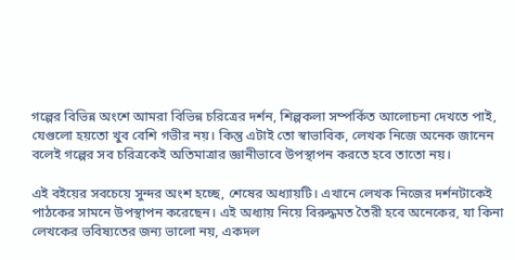গল্পের বিভিন্ন অংশে আমরা বিভিন্ন চরিত্রের দর্শন, শিল্পকলা সম্পর্কিত আলোচনা দেখতে পাই, যেগুলো হয়তো খুব বেশি গভীর নয়। কিন্তু এটাই তো স্বাভাবিক, লেখক নিজে অনেক জানেন বলেই গল্পের সব চরিত্রকেই অতিমাত্রার জ্ঞানীভাবে উপস্থাপন করতে হবে তাতো নয়।

এই বইয়ের সবচেয়ে সুন্দর অংশ হচ্ছে, শেষের অধ্যায়টি। এখানে লেখক নিজের দর্শনটাকেই পাঠকের সামনে উপস্থাপন করেছেন। এই অধ্যায় নিয়ে বিরুদ্ধমত তৈরী হবে অনেকের, যা কিনা লেখকের ভবিষ্যতের জন্য ভালো নয়, একদল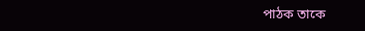পাঠক তাকে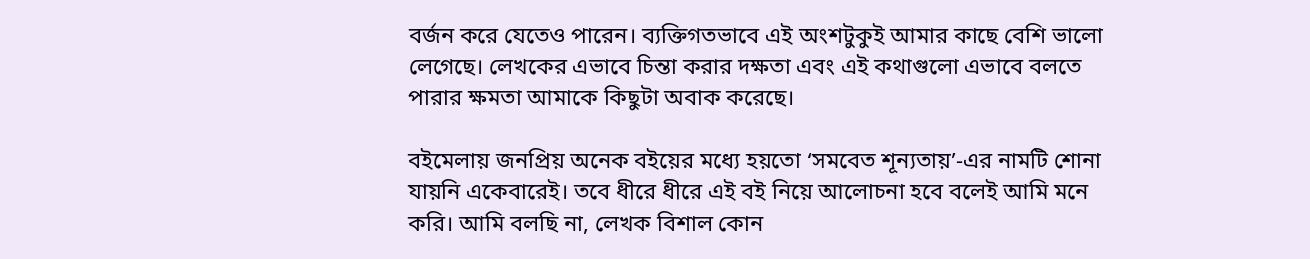বর্জন করে যেতেও পারেন। ব্যক্তিগতভাবে এই অংশটুকুই আমার কাছে বেশি ভালো লেগেছে। লেখকের এভাবে চিন্তা করার দক্ষতা এবং এই কথাগুলো এভাবে বলতে পারার ক্ষমতা আমাকে কিছুটা অবাক করেছে।

বইমেলায় জনপ্রিয় অনেক বইয়ের মধ্যে হয়তো ‘সমবেত শূন্যতায়’-এর নামটি শোনা যায়নি একেবারেই। তবে ধীরে ধীরে এই বই নিয়ে আলোচনা হবে বলেই আমি মনে করি। আমি বলছি না, লেখক বিশাল কোন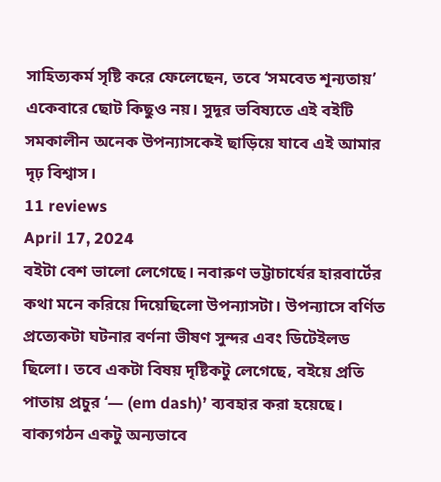সাহিত্যকর্ম সৃষ্টি করে ফেলেছেন, তবে ‘সমবেত শূন্যতায়’ একেবারে ছোট কিছুও নয়। সুদূর ভবিষ্যতে এই বইটি সমকালীন অনেক উপন্যাসকেই ছাড়িয়ে যাবে এই আমার দৃঢ় বিশ্বাস।
11 reviews
April 17, 2024
বইটা বেশ ভালো লেগেছে। নবারুণ ভট্টাচার্যের হারবার্টের কথা মনে করিয়ে দিয়েছিলো উপন্যাসটা। উপন্যাসে বর্ণিত প্রত্যেকটা ঘটনার বর্ণনা ভীষণ সুন্দর এবং ডিটেইলড ছিলো। তবে একটা বিষয় দৃষ্টিকটু লেগেছে‚ বইয়ে প্রতি পাতায় প্রচুর ‘— (em dash)’ ব্যবহার করা হয়েছে। বাক্যগঠন একটু অন্যভাবে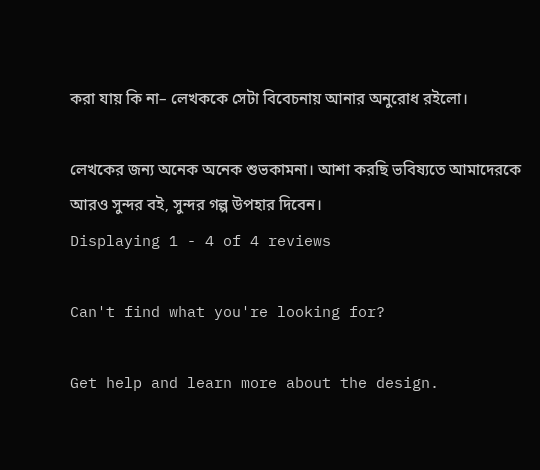করা যায় কি না– লেখককে সেটা বিবেচনায় আনার অনুরোধ রইলো।

লেখকের জন্য অনেক অনেক শুভকামনা। আশা করছি ভবিষ্যতে আমাদেরকে আরও সুন্দর বই‚ সুন্দর গল্প উপহার দিবেন।
Displaying 1 - 4 of 4 reviews

Can't find what you're looking for?

Get help and learn more about the design.